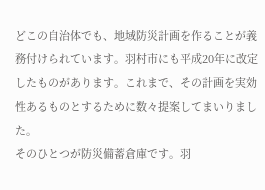どこの自治体でも、地域防災計画を作ることが義務付けられています。羽村市にも平成20年に改定したものがあります。これまで、その計画を実効性あるものとするために数々提案してまいりました。
そのひとつが防災備蓄倉庫です。羽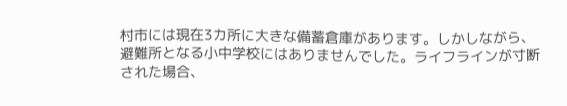村市には現在3カ所に大きな備蓄倉庫があります。しかしながら、避難所となる小中学校にはありませんでした。ライフラインが寸断された場合、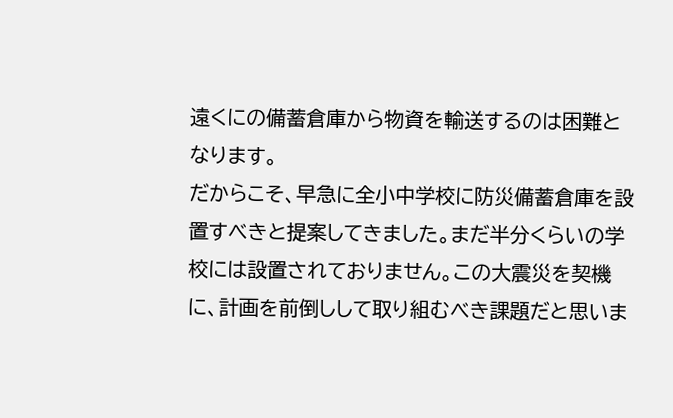遠くにの備蓄倉庫から物資を輸送するのは困難となります。
だからこそ、早急に全小中学校に防災備蓄倉庫を設置すべきと提案してきました。まだ半分くらいの学校には設置されておりません。この大震災を契機に、計画を前倒しして取り組むべき課題だと思いま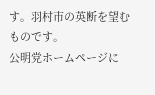す。羽村市の英断を望むものです。
公明党ホームページに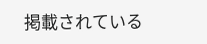掲載されている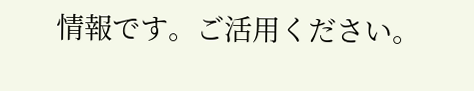情報です。ご活用ください。